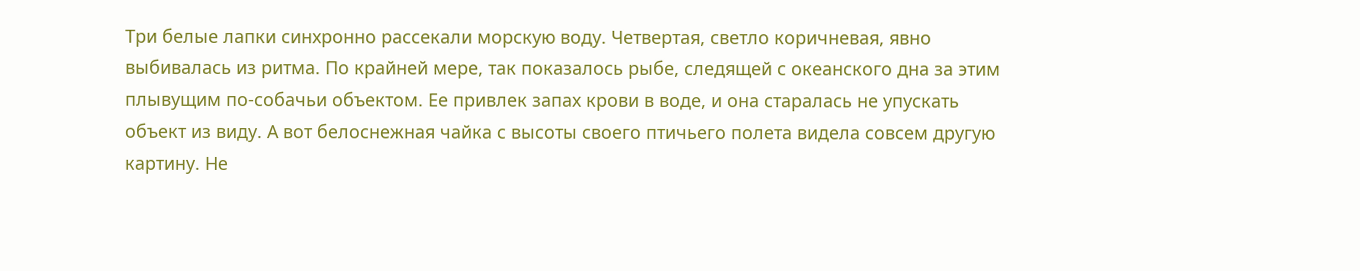Три белые лапки синхронно рассекали морскую воду. Четвертая, светло коричневая, явно выбивалась из ритма. По крайней мере, так показалось рыбе, следящей с океанского дна за этим плывущим по-собачьи объектом. Ее привлек запах крови в воде, и она старалась не упускать объект из виду. А вот белоснежная чайка с высоты своего птичьего полета видела совсем другую картину. Не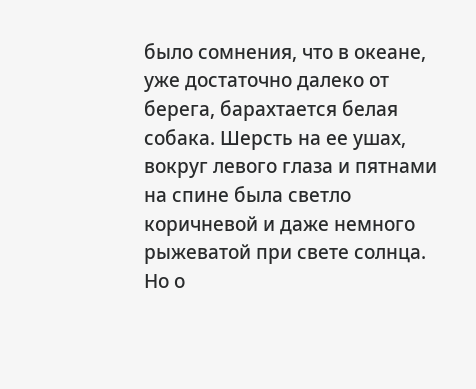было сомнения, что в океане, уже достаточно далеко от берега, барахтается белая собака. Шерсть на ее ушах, вокруг левого глаза и пятнами на спине была светло коричневой и даже немного рыжеватой при свете солнца. Но о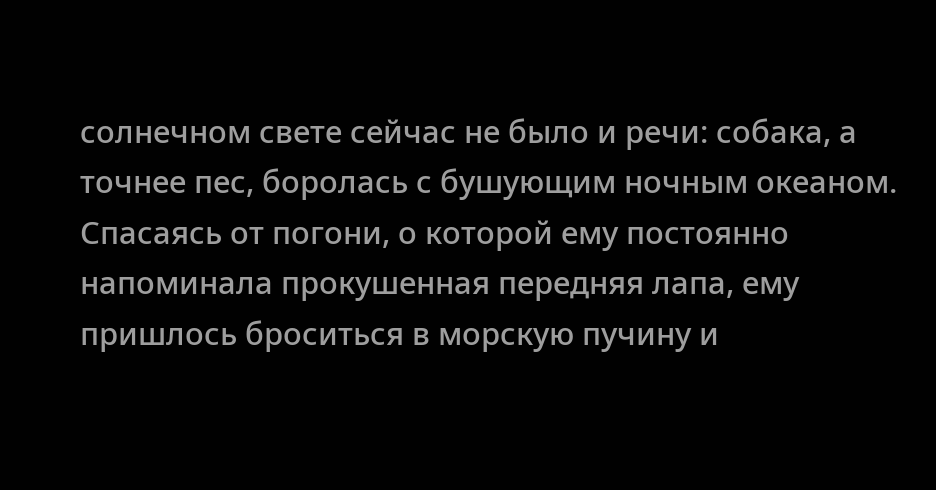солнечном свете сейчас не было и речи: собака, а точнее пес, боролась с бушующим ночным океаном. Спасаясь от погони, о которой ему постоянно напоминала прокушенная передняя лапа, ему пришлось броситься в морскую пучину и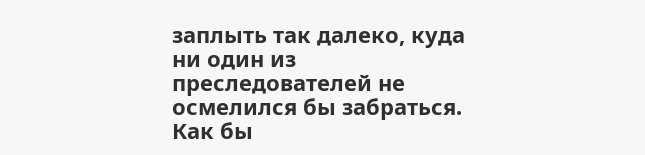заплыть так далеко, куда ни один из преследователей не осмелился бы забраться. Как бы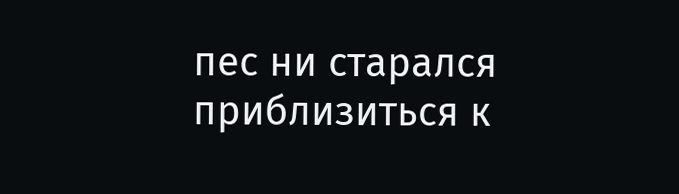пес ни старался приблизиться к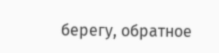берегу, обратное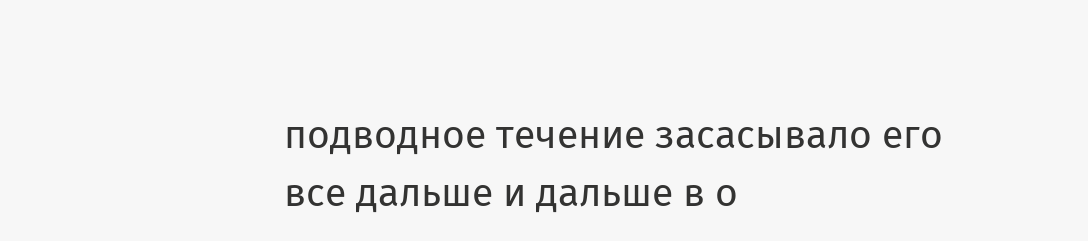подводное течение засасывало его все дальше и дальше в о